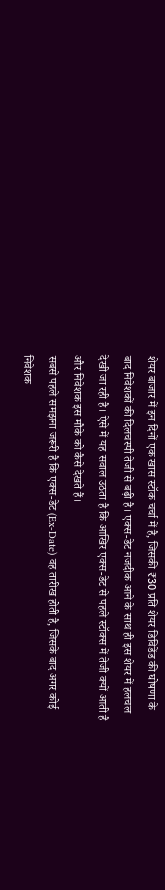शेयर बाजार में इन दिनों एक खास स्टॉक चर्चा में है, जिसकी ₹30 प्रति शेयर डिविडेंड की घोषणा के बाद निवेशकों की दिलचस्पी तेजी से बढ़ी है। एक्स-डेट नजदीक आने के साथ ही इस शेयर में हलचल देखी जा रही है। ऐसे में यह सवाल उठता है कि आखिर एक्स-डेट से पहले स्टॉक्स में तेजी क्यों आती है और निवेशक इस मौके को कैसे देखते हैं।
सबसे पहले समझना जरूरी है कि एक्स-डेट (Ex-Date) वह तारीख होती है, जिसके बाद अगर कोई निवेशक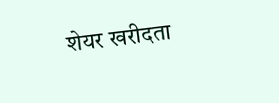शेयर खरीदता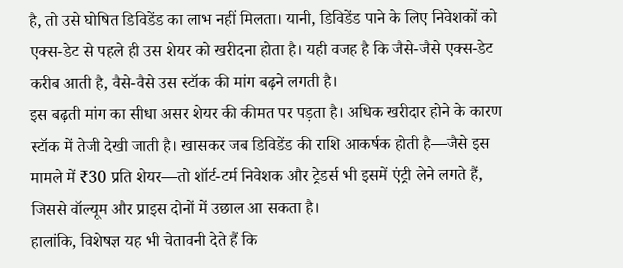है, तो उसे घोषित डिविडेंड का लाभ नहीं मिलता। यानी, डिविडेंड पाने के लिए निवेशकों को एक्स-डेट से पहले ही उस शेयर को खरीदना होता है। यही वजह है कि जैसे-जैसे एक्स-डेट करीब आती है, वैसे-वैसे उस स्टॉक की मांग बढ़ने लगती है।
इस बढ़ती मांग का सीधा असर शेयर की कीमत पर पड़ता है। अधिक खरीदार होने के कारण स्टॉक में तेजी देखी जाती है। खासकर जब डिविडेंड की राशि आकर्षक होती है—जैसे इस मामले में ₹30 प्रति शेयर—तो शॉर्ट-टर्म निवेशक और ट्रेडर्स भी इसमें एंट्री लेने लगते हैं, जिससे वॉल्यूम और प्राइस दोनों में उछाल आ सकता है।
हालांकि, विशेषज्ञ यह भी चेतावनी देते हैं कि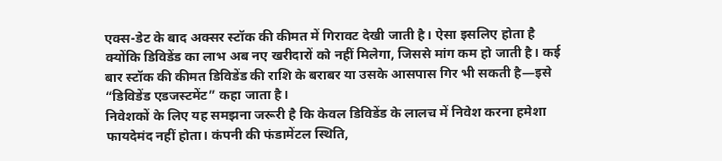एक्स-डेट के बाद अक्सर स्टॉक की कीमत में गिरावट देखी जाती है। ऐसा इसलिए होता है क्योंकि डिविडेंड का लाभ अब नए खरीदारों को नहीं मिलेगा, जिससे मांग कम हो जाती है। कई बार स्टॉक की कीमत डिविडेंड की राशि के बराबर या उसके आसपास गिर भी सकती है—इसे “डिविडेंड एडजस्टमेंट” कहा जाता है।
निवेशकों के लिए यह समझना जरूरी है कि केवल डिविडेंड के लालच में निवेश करना हमेशा फायदेमंद नहीं होता। कंपनी की फंडामेंटल स्थिति,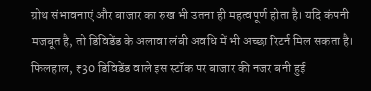ग्रोथ संभावनाएं और बाजार का रुख भी उतना ही महत्वपूर्ण होता है। यदि कंपनी मजबूत है, तो डिविडेंड के अलावा लंबी अवधि में भी अच्छा रिटर्न मिल सकता है।
फिलहाल, ₹30 डिविडेंड वाले इस स्टॉक पर बाजार की नजर बनी हुई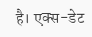है। एक्स-डेट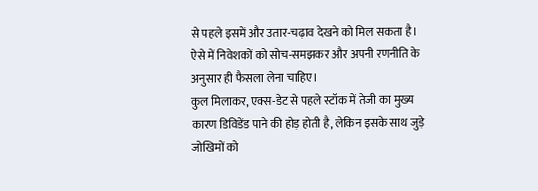से पहले इसमें और उतार-चढ़ाव देखने को मिल सकता है। ऐसे में निवेशकों को सोच-समझकर और अपनी रणनीति के अनुसार ही फैसला लेना चाहिए।
कुल मिलाकर, एक्स-डेट से पहले स्टॉक में तेजी का मुख्य कारण डिविडेंड पाने की होड़ होती है, लेकिन इसके साथ जुड़े जोखिमों को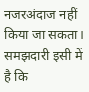नजरअंदाज नहीं किया जा सकता। समझदारी इसी में है कि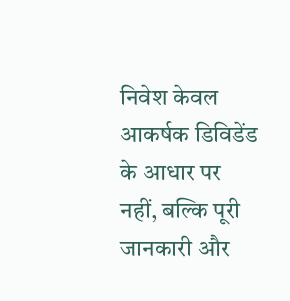निवेश केवल आकर्षक डिविडेंड के आधार पर नहीं, बल्कि पूरी जानकारी और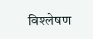विश्लेषण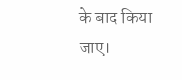के बाद किया जाए।